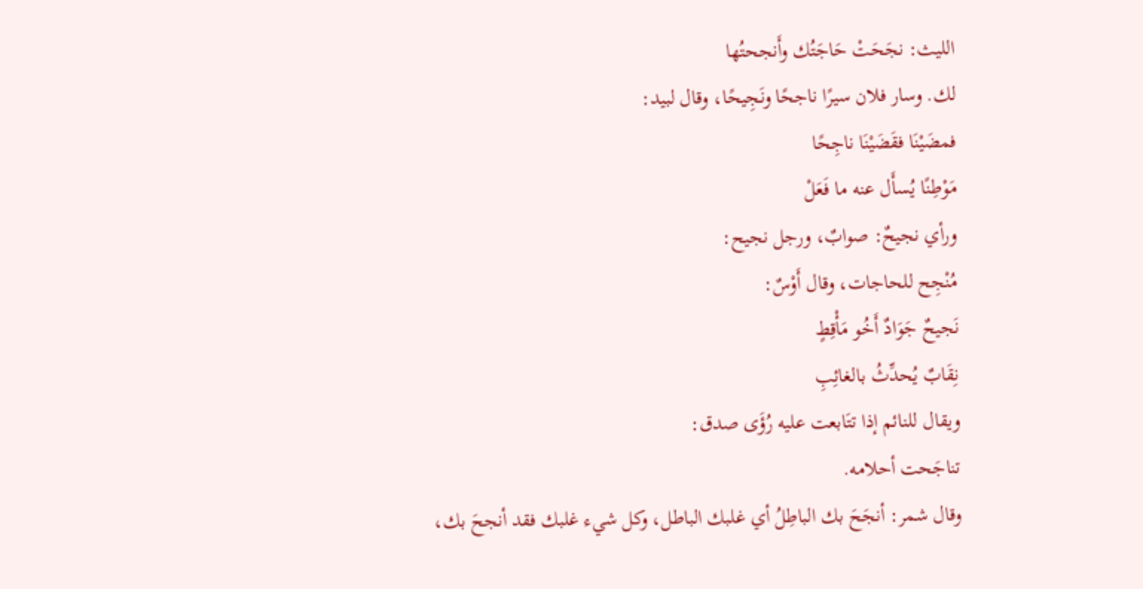الليث: نجَحَتْ حَاجَتُك وأَنجحتُها
لك. وسار فلان سيرًا ناجحًا ونَجِيحًا، وقال لبيد:
فمضَيْنَا فقَضَيْنَا ناجِحًا
مَوْطِنًا يُسأَل عنه ما فَعَلْ
ورأي نجيحٌ: صوابٌ، ورجل نجيح:
مُنْجِح للحاجات، وقال أَوْسٌ:
نَجيحٌ جَوَادٌ أَخُو مَأْقِطٍ
نِقَابٌ يُحدِّثُ بالغائِبِ
ويقال للنائم إذا تتَابعت عليه رُؤَى صدق:
تناجَحت أحلامه.
وقال شمر: أنجَحَ بك الباطِلُ أي غلبك الباطل، وكل شيء غلبك فقد أنجحَ بك،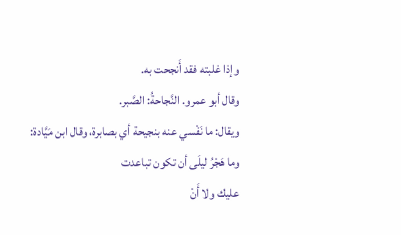وإذا غلبته فقد أَنجحت به.
وقال أبو عمرو. النَّجاحةُ: الصَّبر.
ويقال: ما نَفْسي عنه بنجيحة أي بصابرة، وقال ابن مَيَّادة:
وما هَجْرُ ليلَى أن تكون تباعدت
عليك ولا أَنْ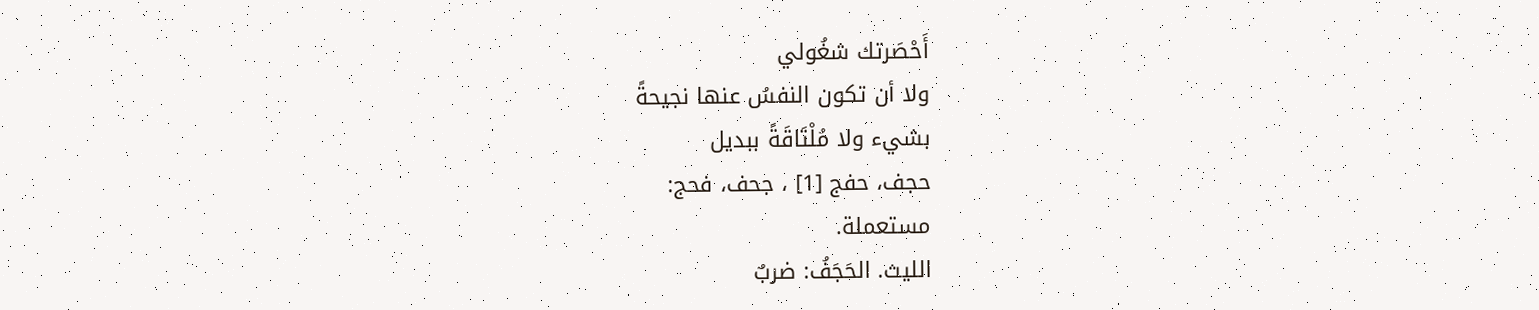أَحْصَرتك شغُولي
ولا أن تكون النفسُ عنها نجيحةً
بشيء ولا مُلْتَاقَةً ببديل
حجف، حفج [1] ، جحف، فحج:
مستعملة.
الليث. الحَجَفُ: ضربٌ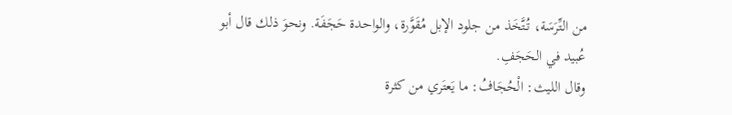من التِّرَسَة، تُتَّخَذ من جلود الإبل مُقَوَّرة، والواحدة حَجَفَة. ونحوَ ذلك قال أبو عُبيد في الحَجَفِ.
وقال الليث: الْحُجَافُ: ما يَعتَري من كثرة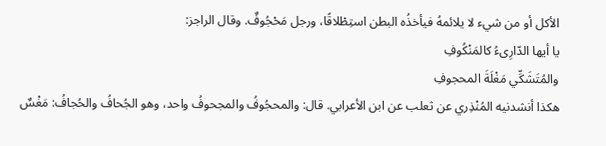الأكل أو من شيء لا يلائمهُ فيأخذُه البطن استِطْلاقًا، ورجل مَحْجُوفٌ. وقال الراجز:
يا أيها الدّارِىءُ كالمَنْكُوفِ
والمُتَشَكِّي مَغْلَةَ المحجوفِ
هكذا أنشدنيه المُنْذِري عن ثعلب عن ابن الأعرابي. قال: والمحجُوفُ والمجحوفُ واحد، وهو الجُحافُ والحُجافُ: مَغْسٌ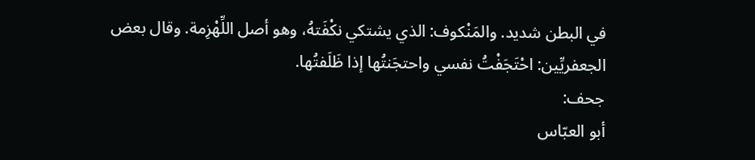في البطن شديد. والمَنْكوف: الذي يشتكي نكْفَتهُ، وهو أصل اللِّهْزِمة. وقال بعض الجعفريِّين: احْتَجَفْتُ نفسي واحتجَنتُها إذا ظَلَفتُها.
جحف:
أبو العبّاس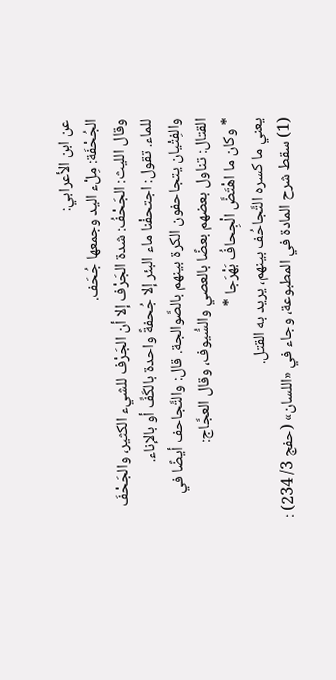عن ابن الأعرابي:
الجُحْفَة: مِلْء اليد وجمعها جُحَف.
وقال الليث: الجَحْفُ: شدة الجَرْف إلا أن الجَرْف للشيء الكثير، والجَحْفَ للماء. تقول: اجتحفْنا ماء البئر إلا جُحفةً واحدة بالكَفِّ أو بالإناء.
والفِتْيان يتجاحفون الكرة بينهم بالصَّوالجة. قال: والتَّجاحف أيضًا في القتال: تناول بعضهم بعضًا بالعصي والسُّيوف، وقال العجَّاج:
* وكان ما اهْتَضَّ الْجِحافُ بَهْرَجا *
يعني ما كسره التَّجاحُف بينهم، يريد به القتل.
(1) سقط شرح المادة في المطبوعة، وجاء في «اللسان» (حفج 3/ 234) :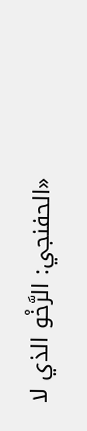«الحفنجي: الرَّخْو الذي لا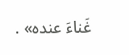غَناءَ عنده» .